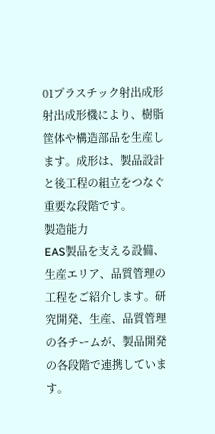01プラスチック射出成形
射出成形機により、樹脂筐体や構造部品を生産します。成形は、製品設計と後工程の組立をつなぐ重要な段階です。
製造能力
EAS製品を支える設備、生産エリア、品質管理の工程をご紹介します。研究開発、生産、品質管理の各チームが、製品開発の各段階で連携しています。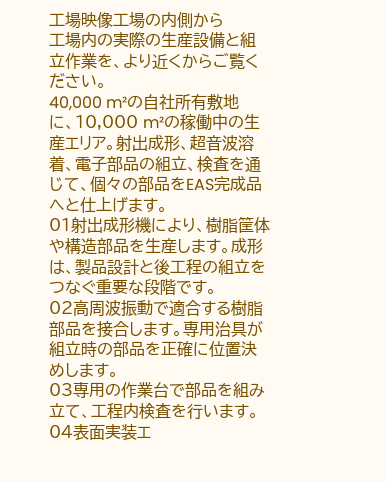工場映像工場の内側から
工場内の実際の生産設備と組立作業を、より近くからご覧ください。
40,000 m²の自社所有敷地に、10,000 m²の稼働中の生産エリア。射出成形、超音波溶着、電子部品の組立、検査を通じて、個々の部品をEAS完成品へと仕上げます。
01射出成形機により、樹脂筐体や構造部品を生産します。成形は、製品設計と後工程の組立をつなぐ重要な段階です。
02高周波振動で適合する樹脂部品を接合します。専用治具が組立時の部品を正確に位置決めします。
03専用の作業台で部品を組み立て、工程内検査を行います。
04表面実装エ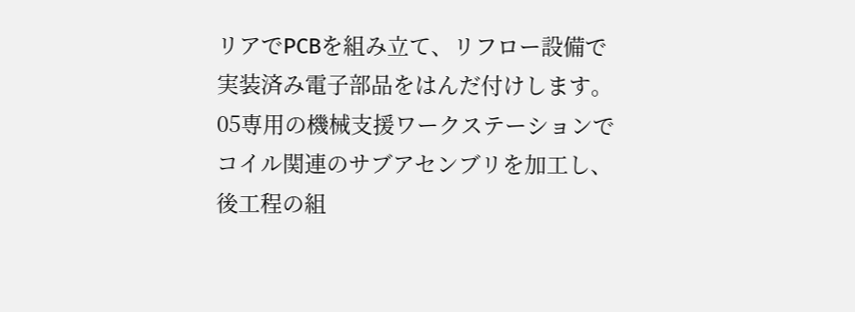リアでPCBを組み立て、リフロー設備で実装済み電子部品をはんだ付けします。
05専用の機械支援ワークステーションでコイル関連のサブアセンブリを加工し、後工程の組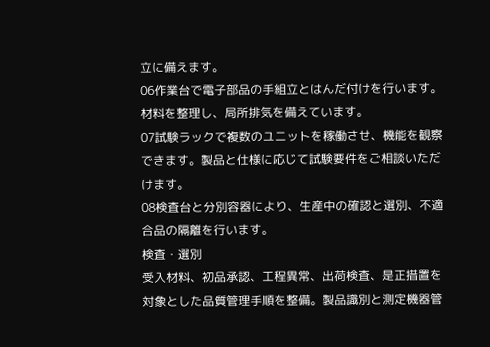立に備えます。
06作業台で電子部品の手組立とはんだ付けを行います。材料を整理し、局所排気を備えています。
07試験ラックで複数のユニットを稼働させ、機能を観察できます。製品と仕様に応じて試験要件をご相談いただけます。
08検査台と分別容器により、生産中の確認と選別、不適合品の隔離を行います。
検査・選別
受入材料、初品承認、工程異常、出荷検査、是正措置を対象とした品質管理手順を整備。製品識別と測定機器管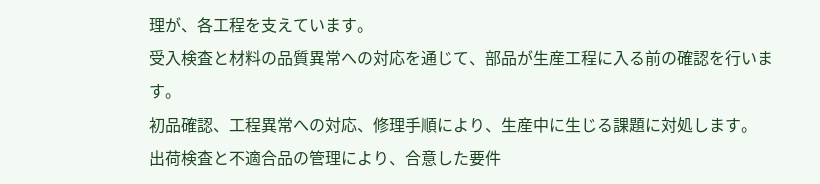理が、各工程を支えています。
受入検査と材料の品質異常への対応を通じて、部品が生産工程に入る前の確認を行います。
初品確認、工程異常への対応、修理手順により、生産中に生じる課題に対処します。
出荷検査と不適合品の管理により、合意した要件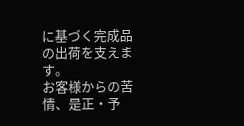に基づく完成品の出荷を支えます。
お客様からの苦情、是正・予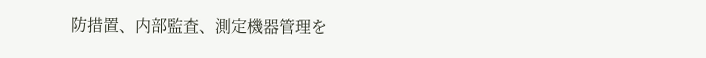防措置、内部監査、測定機器管理を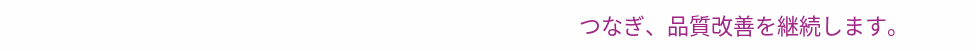つなぎ、品質改善を継続します。